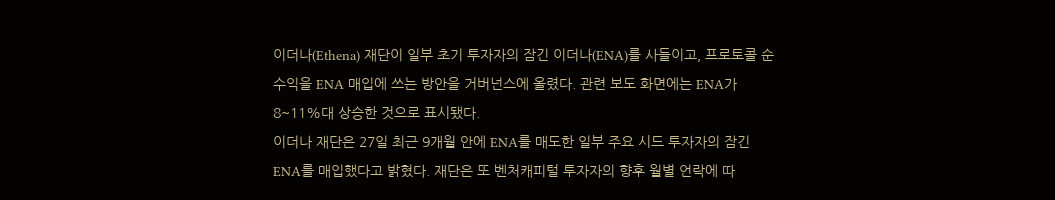이더나(Ethena) 재단이 일부 초기 투자자의 잠긴 이더나(ENA)를 사들이고, 프로토콜 순수익을 ENA 매입에 쓰는 방안을 거버넌스에 올렸다. 관련 보도 화면에는 ENA가 8~11%대 상승한 것으로 표시됐다.
이더나 재단은 27일 최근 9개월 안에 ENA를 매도한 일부 주요 시드 투자자의 잠긴 ENA를 매입했다고 밝혔다. 재단은 또 벤처캐피털 투자자의 향후 월별 언락에 따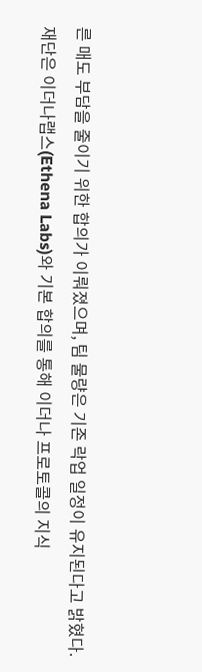른 매도 부담을 줄이기 위한 합의가 이뤄졌으며, 팀 물량은 기존 락업 일정이 유지된다고 밝혔다.
재단은 이더나랩스(Ethena Labs)와 기본 합의를 통해 이더나 프로토콜의 지식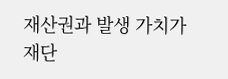재산권과 발생 가치가 재단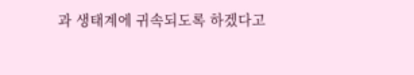과 생태계에 귀속되도록 하겠다고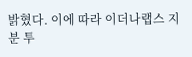밝혔다. 이에 따라 이더나랩스 지분 투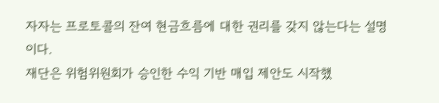자자는 프로토콜의 잔여 현금흐름에 대한 권리를 갖지 않는다는 설명이다.
재단은 위험위원회가 승인한 수익 기반 매입 제안도 시작했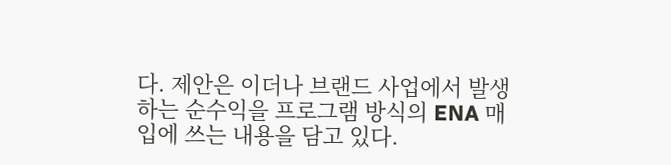다. 제안은 이더나 브랜드 사업에서 발생하는 순수익을 프로그램 방식의 ENA 매입에 쓰는 내용을 담고 있다.